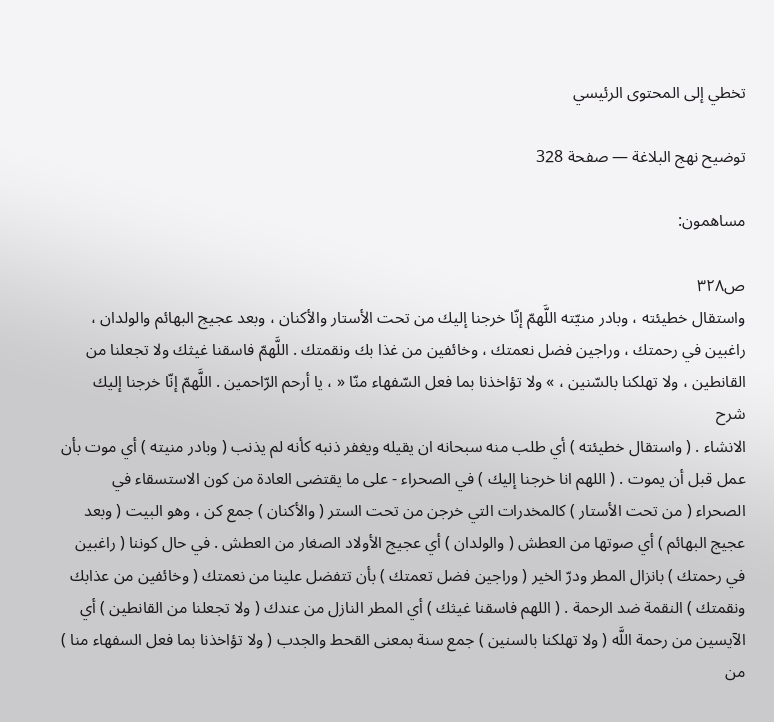تخطي إلى المحتوى الرئيسي

توضيح نهج البلاغة — صفحة 328

مساهمون:

ص٣٢٨
واستقال خطيئته ، وبادر منيّته اللَّهمّ إنّا خرجنا إليك من تحت الأستار والأكنان ، وبعد عجيج البهائم والولدان ، راغبين في رحمتك ، وراجين فضل نعمتك ، وخائفين من غذا بك ونقمتك . اللَّهمّ فاسقنا غيثك ولا تجعلنا من القانطين ، ولا تهلكنا بالسّنين ، » ولا تؤاخذنا بما فعل السّفهاء منّا « ، يا أرحم الرّاحمين . اللَّهمّ إنّا خرجنا إليك
شرح
الانشاء . ( واستقال خطيئته ) أي طلب منه سبحانه ان يقيله ويغفر ذنبه كأنه لم يذنب ( وبادر منيته ) أي موت بأن عمل قبل أن يموت . ( اللهم انا خرجنا إليك ) في الصحراء - على ما يقتضى العادة من كون الاستسقاء في الصحراء ( من تحت الأستار ) كالمخدرات التي خرجن من تحت الستر ( والأكنان ) جمع كن ، وهو البيت ( وبعد عجيج البهائم ) أي صوتها من العطش ( والولدان ) أي عجيج الأولاد الصغار من العطش . في حال كوننا ( راغبين في رحمتك ) بانزال المطر ودرّ الخير ( وراجين فضل تعمتك ) بأن تتفضل علينا من نعمتك ( وخائفين من عذابك ونقمتك ) النقمة ضد الرحمة . ( اللهم فاسقنا غيثك ) أي المطر النازل من عندك ( ولا تجعلنا من القانطين ) أي الآيسين من رحمة اللَّه ( ولا تهلكنا بالسنين ) جمع سنة بمعنى القحط والجدب ( ولا تؤاخذنا بما فعل السفهاء منا ) من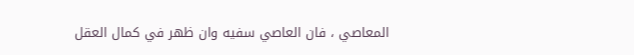المعاصي ، فان العاصي سفيه وان ظهر في كمال العقل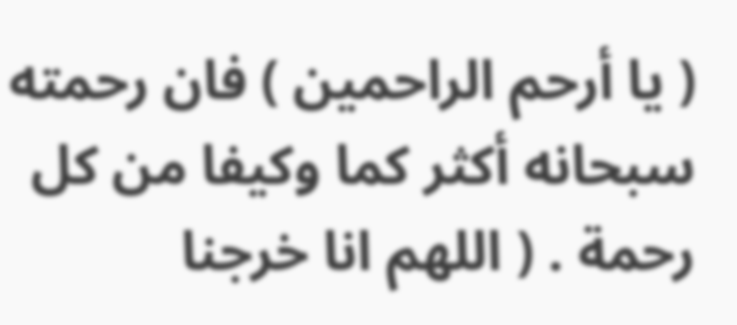( يا أرحم الراحمين ) فان رحمته سبحانه أكثر كما وكيفا من كل رحمة . ( اللهم انا خرجنا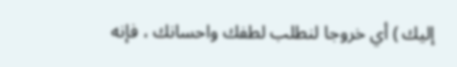إليك ) أي خروجا لنطلب لطفك واحسانك ، فإنه